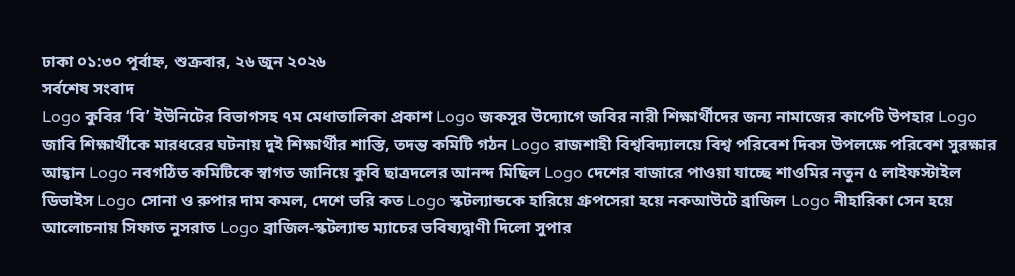ঢাকা ০১:৩০ পূর্বাহ্ন, শুক্রবার, ২৬ জুন ২০২৬
সর্বশেষ সংবাদ
Logo কুবির ‘বি’ ইউনিটের বিভাগসহ ৭ম মেধাতালিকা প্রকাশ Logo জকসুর উদ্যোগে জবির নারী শিক্ষার্থীদের জন্য নামাজের কার্পেট উপহার Logo জাবি শিক্ষার্থীকে মারধরের ঘটনায় দুই শিক্ষার্থীর শাস্তি, তদন্ত কমিটি গঠন Logo রাজশাহী বিশ্ববিদ্যালয়ে বিশ্ব পরিবেশ দিবস উপলক্ষে পরিবেশ সুরক্ষার আহ্বান Logo নবগঠিত কমিটিকে স্বাগত জানিয়ে কুবি ছাত্রদলের আনন্দ মিছিল Logo দেশের বাজারে পাওয়া যাচ্ছে শাওমির নতুন ৫ লাইফস্টাইল ডিভাইস Logo সোনা ও রুপার দাম কমল, দেশে ভরি কত Logo স্কটল্যান্ডকে হারিয়ে গ্রুপসেরা হয়ে নকআউটে ব্রাজিল Logo নীহারিকা সেন হয়ে আলোচনায় সিফাত নুসরাত Logo ব্রাজিল-স্কটল্যান্ড ম্যাচের ভবিষ্যদ্বাণী দিলো সুপার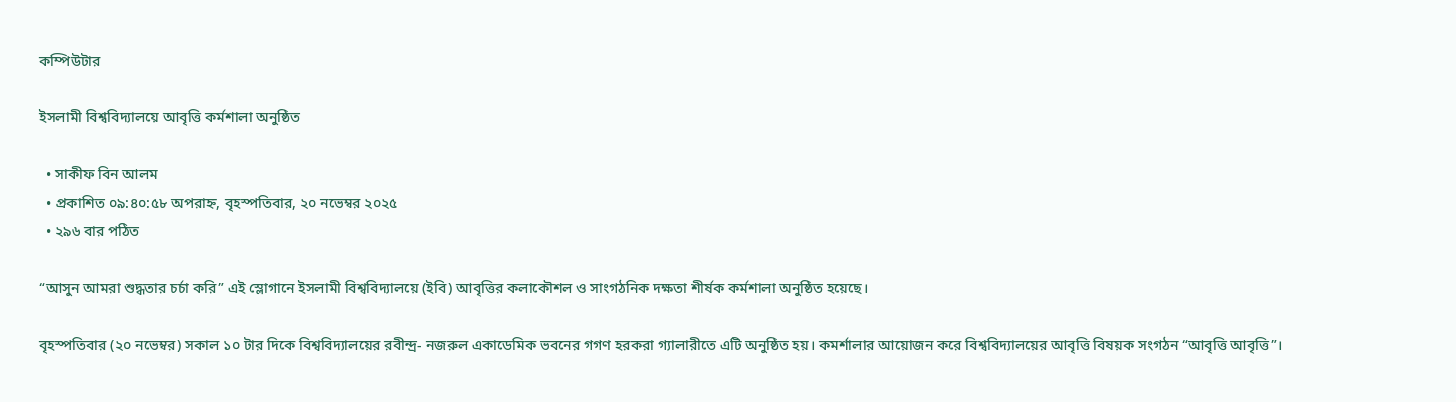কম্পিউটার

ইসলামী বিশ্ববিদ্যালয়ে আবৃত্তি কর্মশালা অনুষ্ঠিত

  • সাকীফ বিন আলম
  • প্রকাশিত ০৯:৪০:৫৮ অপরাহ্ন, বৃহস্পতিবার, ২০ নভেম্বর ২০২৫
  • ২৯৬ বার পঠিত

“আসুন আমরা শুদ্ধতার চর্চা করি” এই স্লোগানে ইসলামী বিশ্ববিদ্যালয়ে (ইবি) আবৃত্তির কলাকৌশল ও সাংগঠনিক দক্ষতা শীর্ষক কর্মশালা অনুষ্ঠিত হয়েছে।

বৃহস্পতিবার (২০ নভেম্বর) সকাল ১০ টার দিকে বিশ্ববিদ্যালয়ের রবীন্দ্র- নজরুল একাডেমিক ভবনের গগণ হরকরা গ্যালারীতে এটি অনুষ্ঠিত হয়। কমর্শালার আয়োজন করে বিশ্ববিদ্যালয়ের আবৃত্তি বিষয়ক সংগঠন “আবৃত্তি আবৃত্তি”।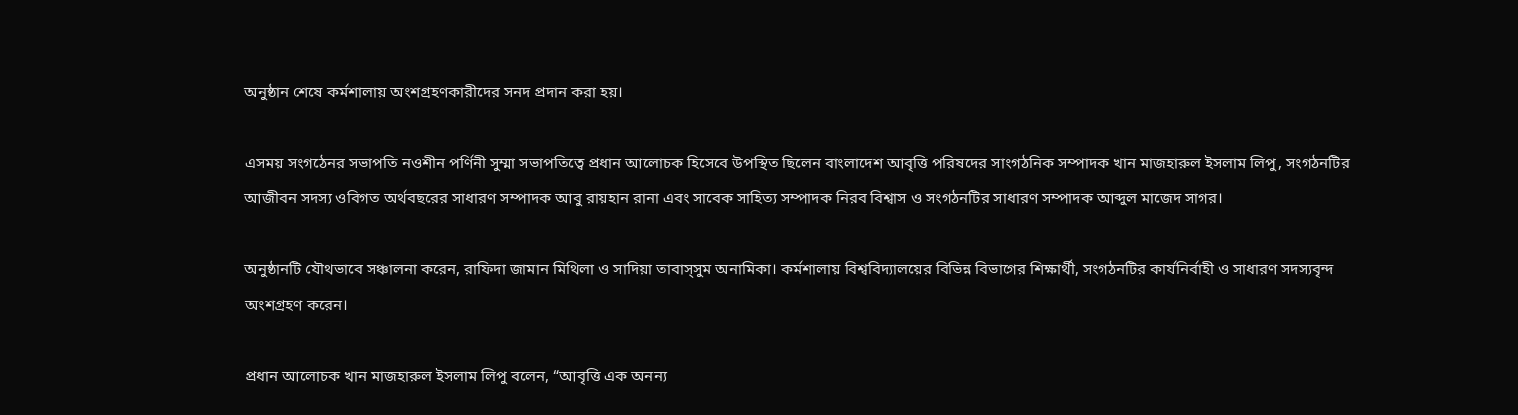অনুষ্ঠান শেষে কর্মশালায় অংশগ্রহণকারীদের সনদ প্রদান করা হয়।

এসময় সংগঠেনর সভাপতি নওশীন পর্ণিনী সুম্মা সভাপতিত্বে প্রধান আলোচক হিসেবে উপস্থিত ছিলেন বাংলাদেশ আবৃত্তি পরিষদের সাংগঠনিক সম্পাদক খান মাজহারুল ইসলাম লিপু, সংগঠনটির আজীবন সদস্য ওবিগত অর্থবছরের সাধারণ সম্পাদক আবু রায়হান রানা এবং সাবেক সাহিত্য সম্পাদক নিরব বিশ্বাস ও সংগঠনটির সাধারণ সম্পাদক আব্দুল মাজেদ সাগর।

অনুষ্ঠানটি যৌথভাবে সঞ্চালনা করেন, রাফিদা জামান মিথিলা ও সাদিয়া তাবাস্সুম অনামিকা। কর্মশালায় বিশ্ববিদ্যালয়ের বিভিন্ন বিভাগের শিক্ষার্থী, সংগঠনটির কার্যনির্বাহী ও সাধারণ সদস্যবৃন্দ অংশগ্রহণ করেন।

প্রধান আলোচক খান মাজহারুল ইসলাম লিপু বলেন, “আবৃত্তি এক অনন্য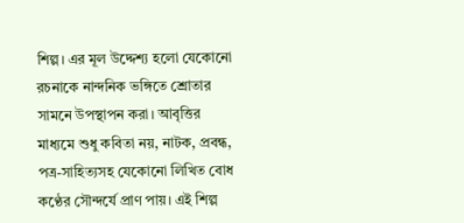শিল্প। এর মূল উদ্দেশ্য হলো যেকোনো রচনাকে নান্দনিক ভঙ্গিতে শ্রোতার সামনে উপস্থাপন করা। আবৃত্তির মাধ্যমে শুধু কবিতা নয়, নাটক, প্রবন্ধ, পত্র-সাহিত্যসহ যেকোনো লিখিত বোধ কণ্ঠের সৌন্দর্যে প্রাণ পায়। এই শিল্প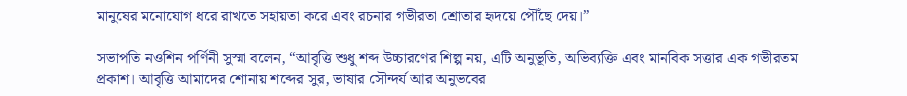মানুষের মনোযোগ ধরে রাখতে সহায়তা করে এবং রচনার গভীরতা শ্রোতার হৃদয়ে পৌঁছে দেয়।”

সভাপতি নওশিন পর্ণিনী সুস্মা বলেন, “আবৃত্তি শুধু শব্দ উচ্চারণের শিল্প নয়, এটি অনুভূতি, অভিব্যক্তি এবং মানবিক সত্তার এক গভীরতম প্রকাশ। আবৃত্তি আমাদের শোনায় শব্দের সুর, ভাষার সৌন্দর্য আর অনুভবের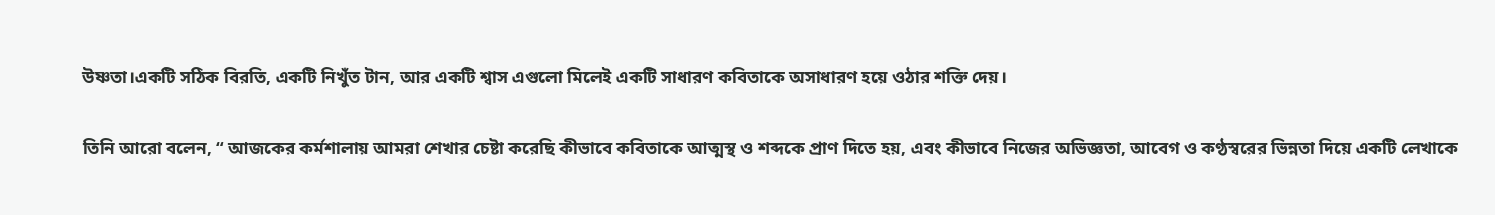উষ্ণতা।একটি সঠিক বিরতি, একটি নিখুঁত টান, আর একটি শ্বাস এগুলো মিলেই একটি সাধারণ কবিতাকে অসাধারণ হয়ে ওঠার শক্তি দেয়।

তিনি আরো বলেন, “ আজকের কর্মশালায় আমরা শেখার চেষ্টা করেছি কীভাবে কবিতাকে আত্মস্থ ও শব্দকে প্রাণ দিতে হয়, এবং কীভাবে নিজের অভিজ্ঞতা, আবেগ ও কণ্ঠস্বরের ভিন্নতা দিয়ে একটি লেখাকে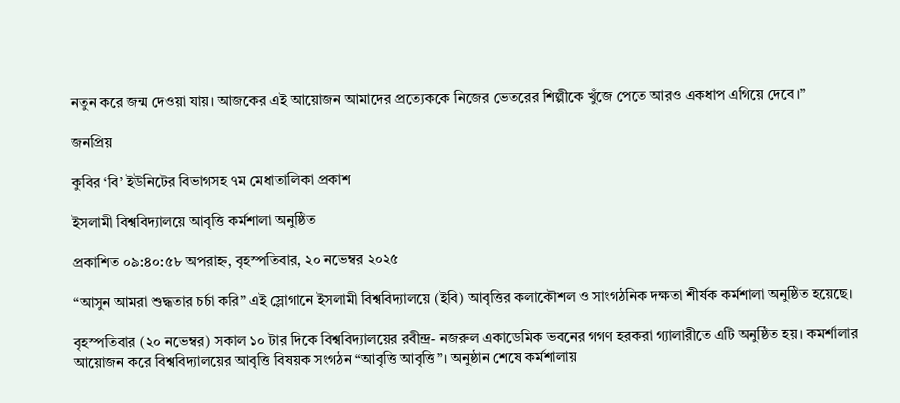নতুন করে জন্ম দেওয়া যায়। আজকের এই আয়োজন আমাদের প্রত্যেককে নিজের ভেতরের শিল্পীকে খুঁজে পেতে আরও একধাপ এগিয়ে দেবে।”

জনপ্রিয়

কুবির ‘বি’ ইউনিটের বিভাগসহ ৭ম মেধাতালিকা প্রকাশ

ইসলামী বিশ্ববিদ্যালয়ে আবৃত্তি কর্মশালা অনুষ্ঠিত

প্রকাশিত ০৯:৪০:৫৮ অপরাহ্ন, বৃহস্পতিবার, ২০ নভেম্বর ২০২৫

“আসুন আমরা শুদ্ধতার চর্চা করি” এই স্লোগানে ইসলামী বিশ্ববিদ্যালয়ে (ইবি) আবৃত্তির কলাকৌশল ও সাংগঠনিক দক্ষতা শীর্ষক কর্মশালা অনুষ্ঠিত হয়েছে।

বৃহস্পতিবার (২০ নভেম্বর) সকাল ১০ টার দিকে বিশ্ববিদ্যালয়ের রবীন্দ্র- নজরুল একাডেমিক ভবনের গগণ হরকরা গ্যালারীতে এটি অনুষ্ঠিত হয়। কমর্শালার আয়োজন করে বিশ্ববিদ্যালয়ের আবৃত্তি বিষয়ক সংগঠন “আবৃত্তি আবৃত্তি”। অনুষ্ঠান শেষে কর্মশালায়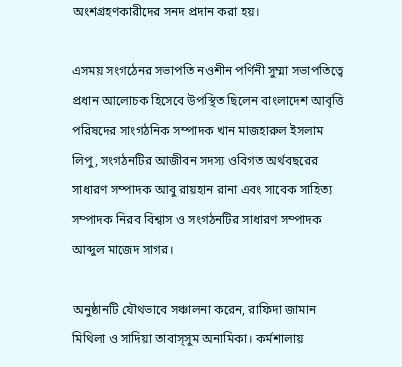অংশগ্রহণকারীদের সনদ প্রদান করা হয়।

এসময় সংগঠেনর সভাপতি নওশীন পর্ণিনী সুম্মা সভাপতিত্বে প্রধান আলোচক হিসেবে উপস্থিত ছিলেন বাংলাদেশ আবৃত্তি পরিষদের সাংগঠনিক সম্পাদক খান মাজহারুল ইসলাম লিপু, সংগঠনটির আজীবন সদস্য ওবিগত অর্থবছরের সাধারণ সম্পাদক আবু রায়হান রানা এবং সাবেক সাহিত্য সম্পাদক নিরব বিশ্বাস ও সংগঠনটির সাধারণ সম্পাদক আব্দুল মাজেদ সাগর।

অনুষ্ঠানটি যৌথভাবে সঞ্চালনা করেন, রাফিদা জামান মিথিলা ও সাদিয়া তাবাস্সুম অনামিকা। কর্মশালায়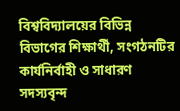বিশ্ববিদ্যালয়ের বিভিন্ন বিভাগের শিক্ষার্থী, সংগঠনটির কার্যনির্বাহী ও সাধারণ সদস্যবৃন্দ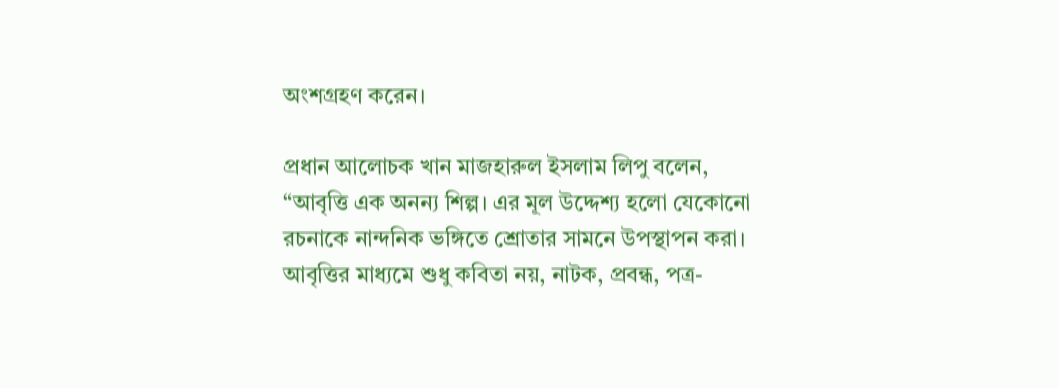অংশগ্রহণ করেন।

প্রধান আলোচক খান মাজহারুল ইসলাম লিপু বলেন, “আবৃত্তি এক অনন্য শিল্প। এর মূল উদ্দেশ্য হলো যেকোনো রচনাকে নান্দনিক ভঙ্গিতে শ্রোতার সামনে উপস্থাপন করা। আবৃত্তির মাধ্যমে শুধু কবিতা নয়, নাটক, প্রবন্ধ, পত্র-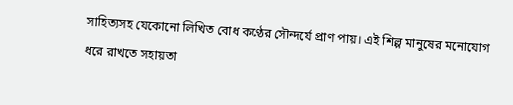সাহিত্যসহ যেকোনো লিখিত বোধ কণ্ঠের সৌন্দর্যে প্রাণ পায়। এই শিল্প মানুষের মনোযোগ ধরে রাখতে সহায়তা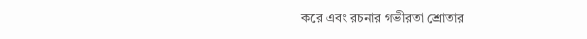করে এবং রচনার গভীরতা শ্রোতার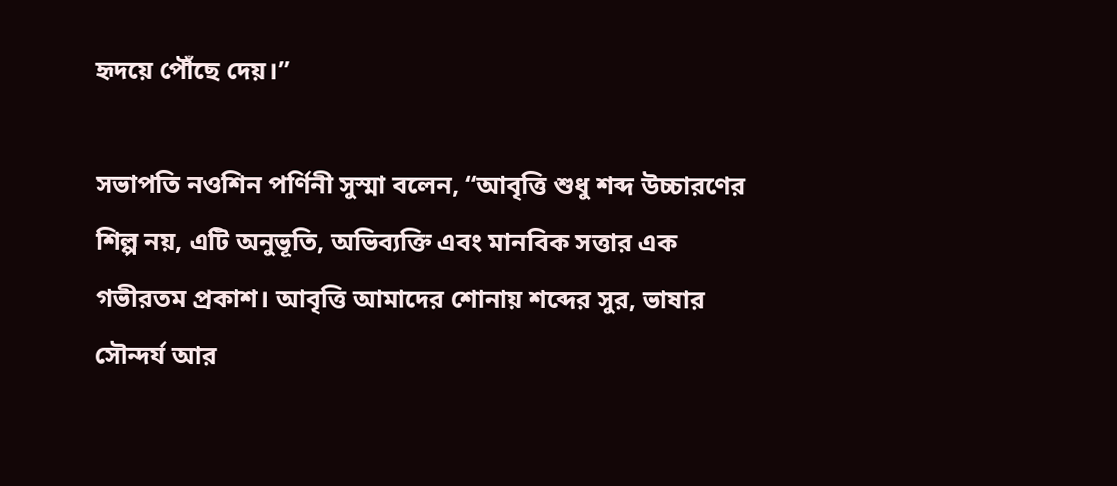হৃদয়ে পৌঁছে দেয়।”

সভাপতি নওশিন পর্ণিনী সুস্মা বলেন, “আবৃত্তি শুধু শব্দ উচ্চারণের শিল্প নয়, এটি অনুভূতি, অভিব্যক্তি এবং মানবিক সত্তার এক গভীরতম প্রকাশ। আবৃত্তি আমাদের শোনায় শব্দের সুর, ভাষার সৌন্দর্য আর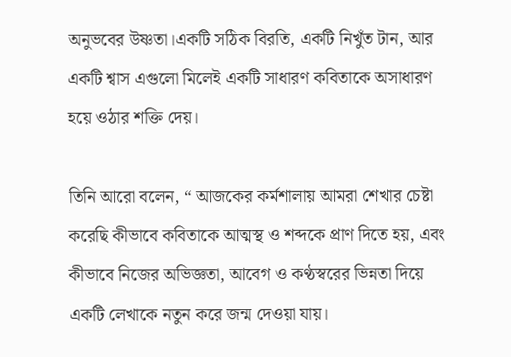অনুভবের উষ্ণতা।একটি সঠিক বিরতি, একটি নিখুঁত টান, আর একটি শ্বাস এগুলো মিলেই একটি সাধারণ কবিতাকে অসাধারণ হয়ে ওঠার শক্তি দেয়।

তিনি আরো বলেন, “ আজকের কর্মশালায় আমরা শেখার চেষ্টা করেছি কীভাবে কবিতাকে আত্মস্থ ও শব্দকে প্রাণ দিতে হয়, এবং কীভাবে নিজের অভিজ্ঞতা, আবেগ ও কণ্ঠস্বরের ভিন্নতা দিয়ে একটি লেখাকে নতুন করে জন্ম দেওয়া যায়।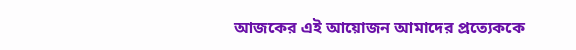আজকের এই আয়োজন আমাদের প্রত্যেককে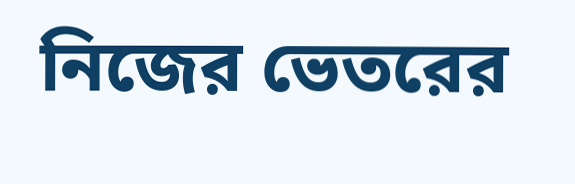নিজের ভেতরের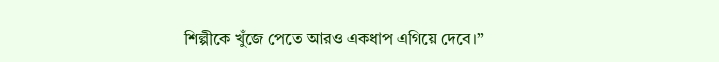শিল্পীকে খুঁজে পেতে আরও একধাপ এগিয়ে দেবে।”